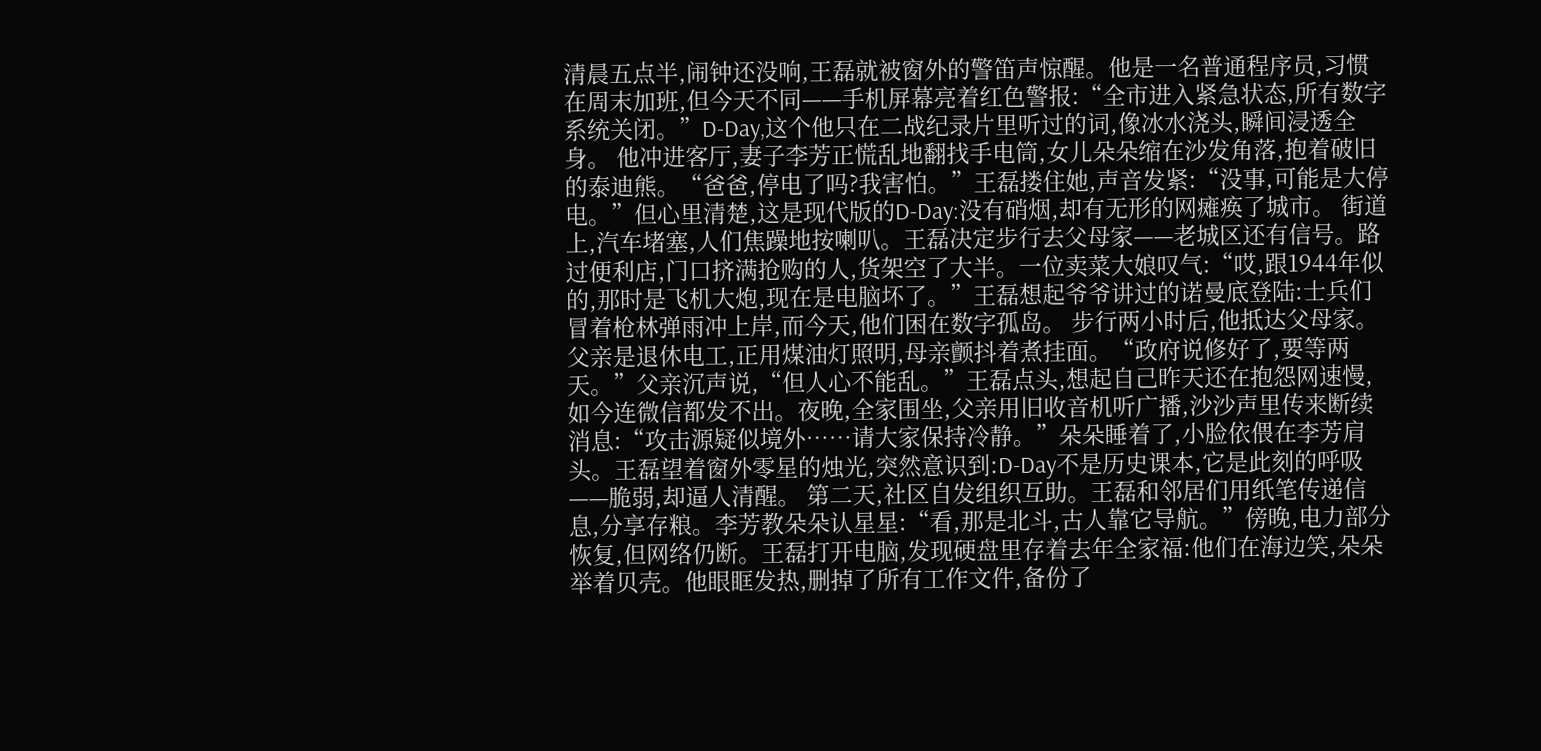清晨五点半,闹钟还没响,王磊就被窗外的警笛声惊醒。他是一名普通程序员,习惯在周末加班,但今天不同——手机屏幕亮着红色警报:“全市进入紧急状态,所有数字系统关闭。”D-Day,这个他只在二战纪录片里听过的词,像冰水浇头,瞬间浸透全身。 他冲进客厅,妻子李芳正慌乱地翻找手电筒,女儿朵朵缩在沙发角落,抱着破旧的泰迪熊。“爸爸,停电了吗?我害怕。”王磊搂住她,声音发紧:“没事,可能是大停电。”但心里清楚,这是现代版的D-Day:没有硝烟,却有无形的网瘫痪了城市。 街道上,汽车堵塞,人们焦躁地按喇叭。王磊决定步行去父母家——老城区还有信号。路过便利店,门口挤满抢购的人,货架空了大半。一位卖菜大娘叹气:“哎,跟1944年似的,那时是飞机大炮,现在是电脑坏了。”王磊想起爷爷讲过的诺曼底登陆:士兵们冒着枪林弹雨冲上岸,而今天,他们困在数字孤岛。 步行两小时后,他抵达父母家。父亲是退休电工,正用煤油灯照明,母亲颤抖着煮挂面。“政府说修好了,要等两天。”父亲沉声说,“但人心不能乱。”王磊点头,想起自己昨天还在抱怨网速慢,如今连微信都发不出。夜晚,全家围坐,父亲用旧收音机听广播,沙沙声里传来断续消息:“攻击源疑似境外……请大家保持冷静。”朵朵睡着了,小脸依偎在李芳肩头。王磊望着窗外零星的烛光,突然意识到:D-Day不是历史课本,它是此刻的呼吸——脆弱,却逼人清醒。 第二天,社区自发组织互助。王磊和邻居们用纸笔传递信息,分享存粮。李芳教朵朵认星星:“看,那是北斗,古人靠它导航。”傍晚,电力部分恢复,但网络仍断。王磊打开电脑,发现硬盘里存着去年全家福:他们在海边笑,朵朵举着贝壳。他眼眶发热,删掉了所有工作文件,备份了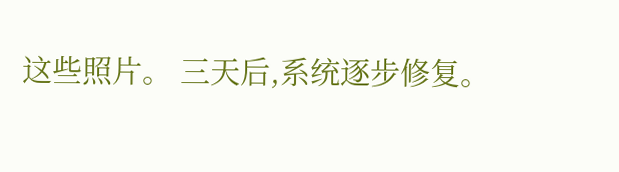这些照片。 三天后,系统逐步修复。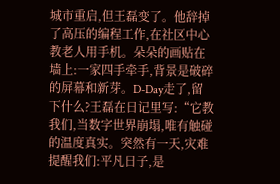城市重启,但王磊变了。他辞掉了高压的编程工作,在社区中心教老人用手机。朵朵的画贴在墙上:一家四手牵手,背景是破碎的屏幕和新芽。D-Day走了,留下什么?王磊在日记里写:“它教我们,当数字世界崩塌,唯有触碰的温度真实。突然有一天,灾难提醒我们:平凡日子,是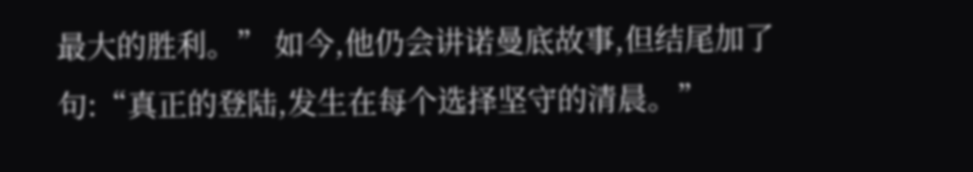最大的胜利。” 如今,他仍会讲诺曼底故事,但结尾加了句:“真正的登陆,发生在每个选择坚守的清晨。”